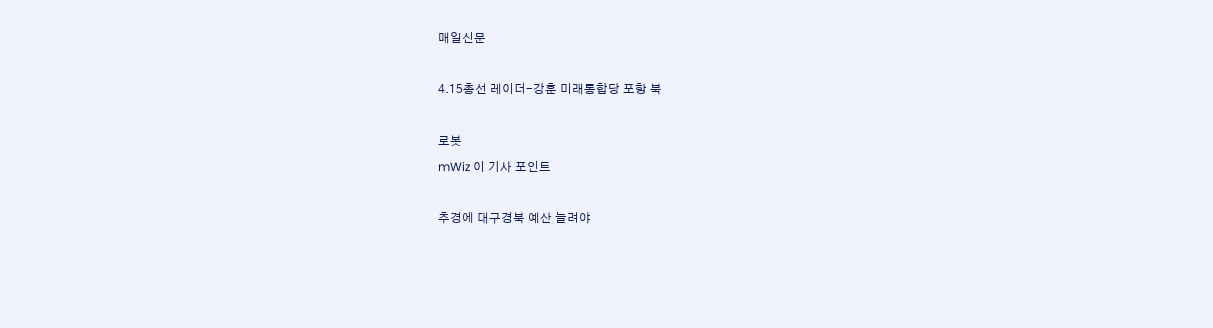매일신문

4.15총선 레이더-강훈 미래통합당 포항 북

로봇
mWiz 이 기사 포인트

추경에 대구경북 예산 늘려야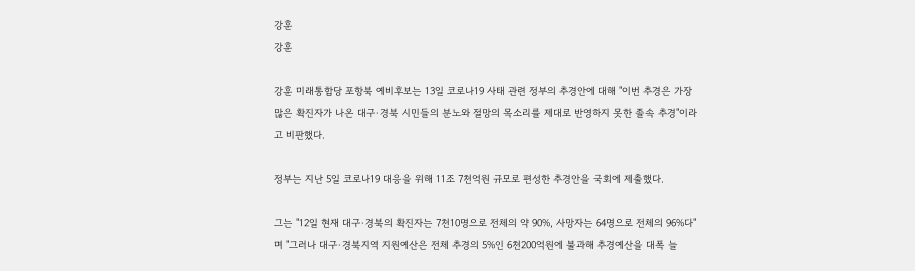강훈
강훈

강훈 미래통합당 포항북 예비후보는 13일 코로나19 사태 관련 정부의 추경안에 대해 "이번 추경은 가장 많은 확진자가 나온 대구·경북 시민들의 분노와 절망의 목소리를 제대로 반영하지 못한 졸속 추경"이라고 비판했다.

정부는 지난 5일 코로나19 대응을 위해 11조 7천억원 규모로 편성한 추경안을 국회에 제출했다.

그는 "12일 현재 대구·경북의 확진자는 7천10명으로 전체의 약 90%, 사망자는 64명으로 전체의 96%다"며 "그러나 대구·경북지역 지원예산은 전체 추경의 5%인 6천200억원에 불과해 추경예산을 대폭 늘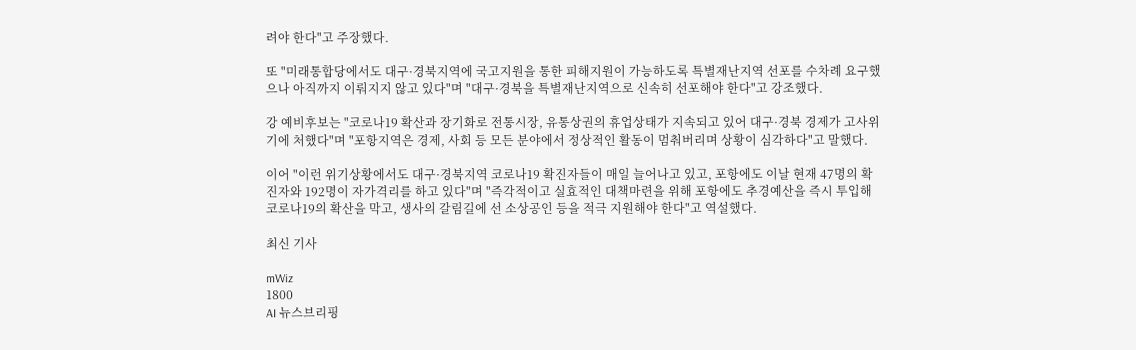려야 한다"고 주장했다.

또 "미래통합당에서도 대구·경북지역에 국고지원을 통한 피해지원이 가능하도록 특별재난지역 선포를 수차례 요구했으나 아직까지 이뤄지지 않고 있다"며 "대구·경북을 특별재난지역으로 신속히 선포해야 한다"고 강조했다.

강 예비후보는 "코로나19 확산과 장기화로 전통시장, 유통상권의 휴업상태가 지속되고 있어 대구·경북 경제가 고사위기에 처했다"며 "포항지역은 경제, 사회 등 모든 분야에서 정상적인 활동이 멈춰버리며 상황이 심각하다"고 말했다.

이어 "이런 위기상황에서도 대구·경북지역 코로나19 확진자들이 매일 늘어나고 있고, 포항에도 이날 현재 47명의 확진자와 192명이 자가격리를 하고 있다"며 "즉각적이고 실효적인 대책마련을 위해 포항에도 추경예산을 즉시 투입해 코로나19의 확산을 막고, 생사의 갈림길에 선 소상공인 등을 적극 지원해야 한다"고 역설했다.

최신 기사

mWiz
1800
AI 뉴스브리핑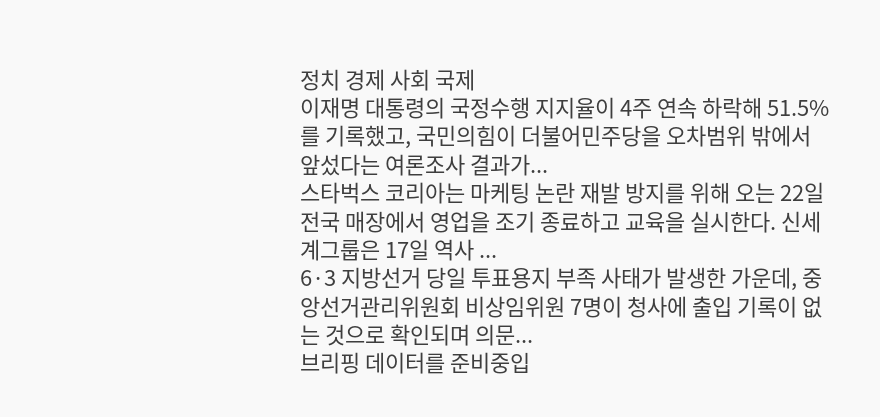정치 경제 사회 국제
이재명 대통령의 국정수행 지지율이 4주 연속 하락해 51.5%를 기록했고, 국민의힘이 더불어민주당을 오차범위 밖에서 앞섰다는 여론조사 결과가...
스타벅스 코리아는 마케팅 논란 재발 방지를 위해 오는 22일 전국 매장에서 영업을 조기 종료하고 교육을 실시한다. 신세계그룹은 17일 역사 ...
6·3 지방선거 당일 투표용지 부족 사태가 발생한 가운데, 중앙선거관리위원회 비상임위원 7명이 청사에 출입 기록이 없는 것으로 확인되며 의문...
브리핑 데이터를 준비중입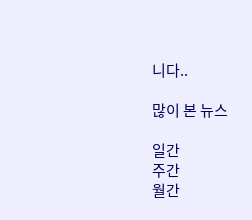니다..

많이 본 뉴스

일간
주간
월간